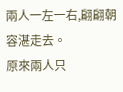兩人一左一右,翩翩朝容湛走去。
原來兩人只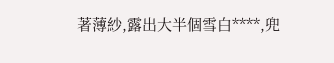著薄紗,露出大半個雪白****,兜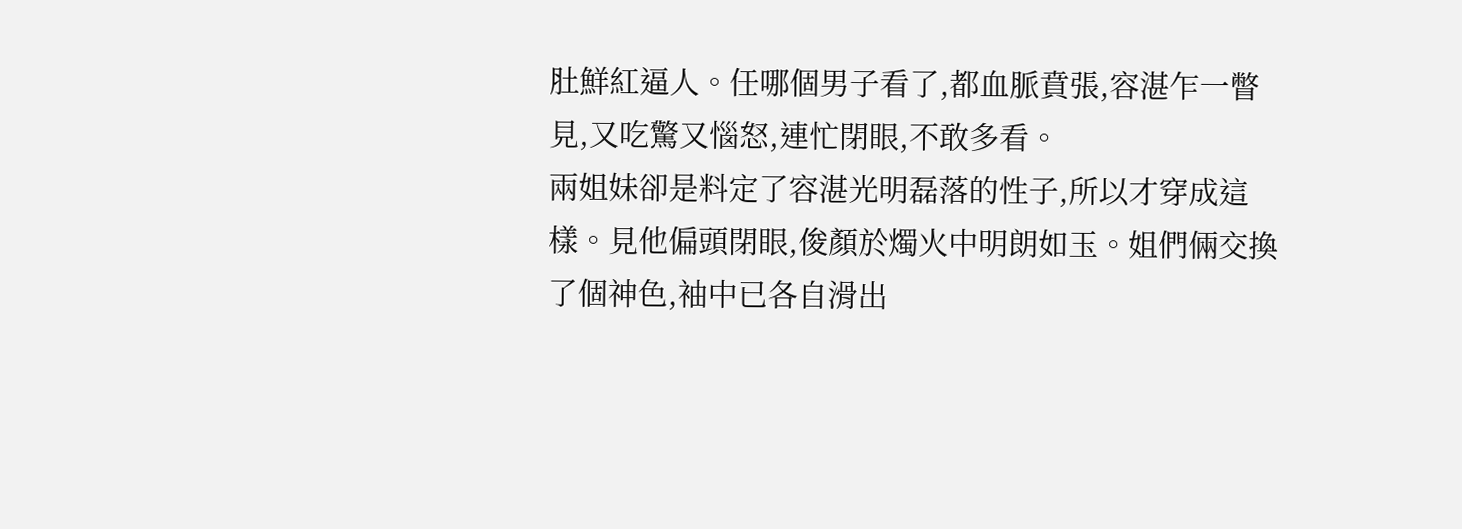肚鮮紅逼人。任哪個男子看了,都血脈賁張,容湛乍一瞥見,又吃驚又惱怒,連忙閉眼,不敢多看。
兩姐妹卻是料定了容湛光明磊落的性子,所以才穿成這樣。見他偏頭閉眼,俊顏於燭火中明朗如玉。姐們倆交換了個神色,袖中已各自滑出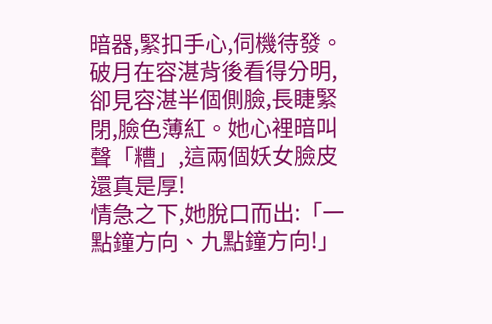暗器,緊扣手心,伺機待發。
破月在容湛背後看得分明,卻見容湛半個側臉,長睫緊閉,臉色薄紅。她心裡暗叫聲「糟」,這兩個妖女臉皮還真是厚!
情急之下,她脫口而出:「一點鐘方向、九點鐘方向!」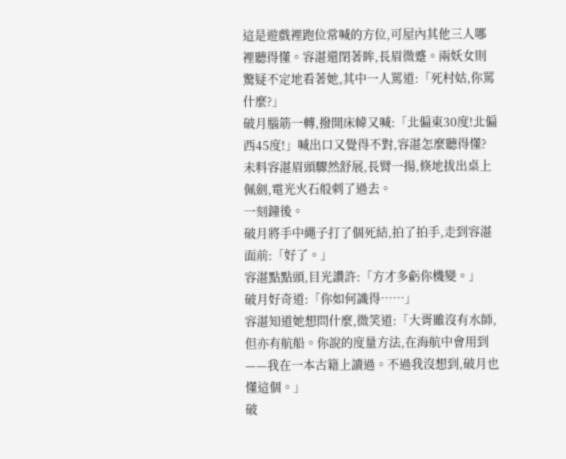這是遊戲裡跑位常喊的方位,可屋內其他三人哪裡聽得懂。容湛還閉著眸,長眉微蹙。兩妖女則驚疑不定地看著她,其中一人罵道:「死村姑,你罵什麼?」
破月腦筋一轉,撥開床幃又喊:「北偏東30度!北偏西45度!」喊出口又覺得不對,容湛怎麼聽得懂?
未料容湛眉頭驟然舒展,長臂一揚,倏地拔出桌上佩劍,電光火石般刺了過去。
一刻鐘後。
破月將手中繩子打了個死結,拍了拍手,走到容湛面前:「好了。」
容湛點點頭,目光讚許:「方才多虧你機變。」
破月好奇道:「你如何識得……」
容湛知道她想問什麼,微笑道:「大胥雖沒有水師,但亦有航船。你說的度量方法,在海航中會用到——我在一本古籍上讀過。不過我沒想到,破月也懂這個。」
破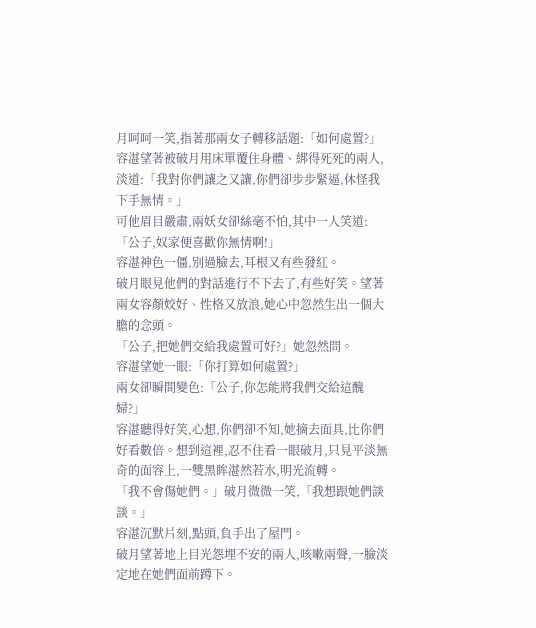月呵呵一笑,指著那兩女子轉移話題:「如何處置?」
容湛望著被破月用床單覆住身體、綁得死死的兩人,淡道:「我對你們讓之又讓,你們卻步步緊逼,休怪我下手無情。」
可他眉目嚴肅,兩妖女卻絲毫不怕,其中一人笑道:「公子,奴家便喜歡你無情啊!」
容湛神色一僵,別過臉去,耳根又有些發紅。
破月眼見他們的對話進行不下去了,有些好笑。望著兩女容顏姣好、性格又放浪,她心中忽然生出一個大膽的念頭。
「公子,把她們交給我處置可好?」她忽然問。
容湛望她一眼:「你打算如何處置?」
兩女卻瞬間變色:「公子,你怎能將我們交給這醜婦?」
容湛聽得好笑,心想,你們卻不知,她摘去面具,比你們好看數倍。想到這裡,忍不住看一眼破月,只見平淡無奇的面容上,一雙黑眸湛然若水,明光流轉。
「我不會傷她們。」破月微微一笑,「我想跟她們談談。」
容湛沉默片刻,點頭,負手出了屋門。
破月望著地上目光怨埋不安的兩人,咳嗽兩聲,一臉淡定地在她們面前蹲下。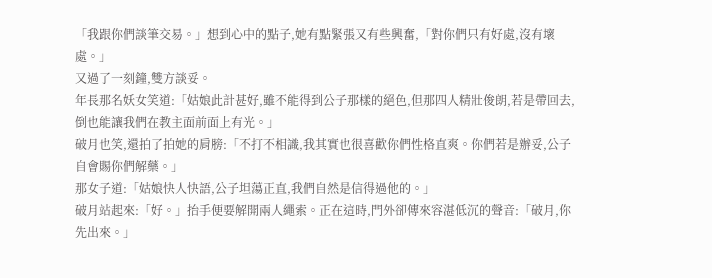「我跟你們談筆交易。」想到心中的點子,她有點緊張又有些興奮,「對你們只有好處,沒有壞處。」
又過了一刻鐘,雙方談妥。
年長那名妖女笑道:「姑娘此計甚好,雖不能得到公子那樣的絕色,但那四人精壯俊朗,若是帶回去,倒也能讓我們在教主面前面上有光。」
破月也笑,還拍了拍她的肩膀:「不打不相識,我其實也很喜歡你們性格直爽。你們若是辦妥,公子自會賜你們解藥。」
那女子道:「姑娘快人快語,公子坦蕩正直,我們自然是信得過他的。」
破月站起來:「好。」抬手便要解開兩人繩索。正在這時,門外卻傳來容湛低沉的聲音:「破月,你先出來。」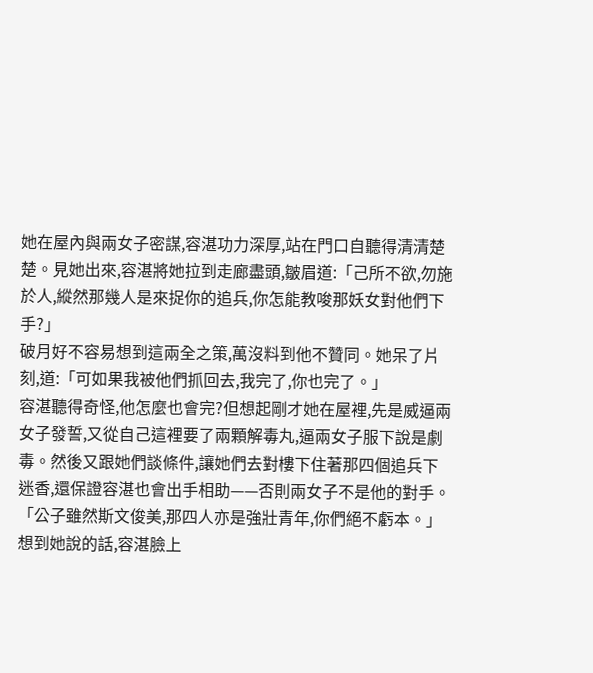她在屋內與兩女子密謀,容湛功力深厚,站在門口自聽得清清楚楚。見她出來,容湛將她拉到走廊盡頭,皺眉道:「己所不欲,勿施於人,縱然那幾人是來捉你的追兵,你怎能教唆那妖女對他們下手?」
破月好不容易想到這兩全之策,萬沒料到他不贊同。她呆了片刻,道:「可如果我被他們抓回去,我完了,你也完了。」
容湛聽得奇怪,他怎麼也會完?但想起剛才她在屋裡,先是威逼兩女子發誓,又從自己這裡要了兩顆解毒丸,逼兩女子服下說是劇毒。然後又跟她們談條件,讓她們去對樓下住著那四個追兵下迷香,還保證容湛也會出手相助——否則兩女子不是他的對手。
「公子雖然斯文俊美,那四人亦是強壯青年,你們絕不虧本。」
想到她說的話,容湛臉上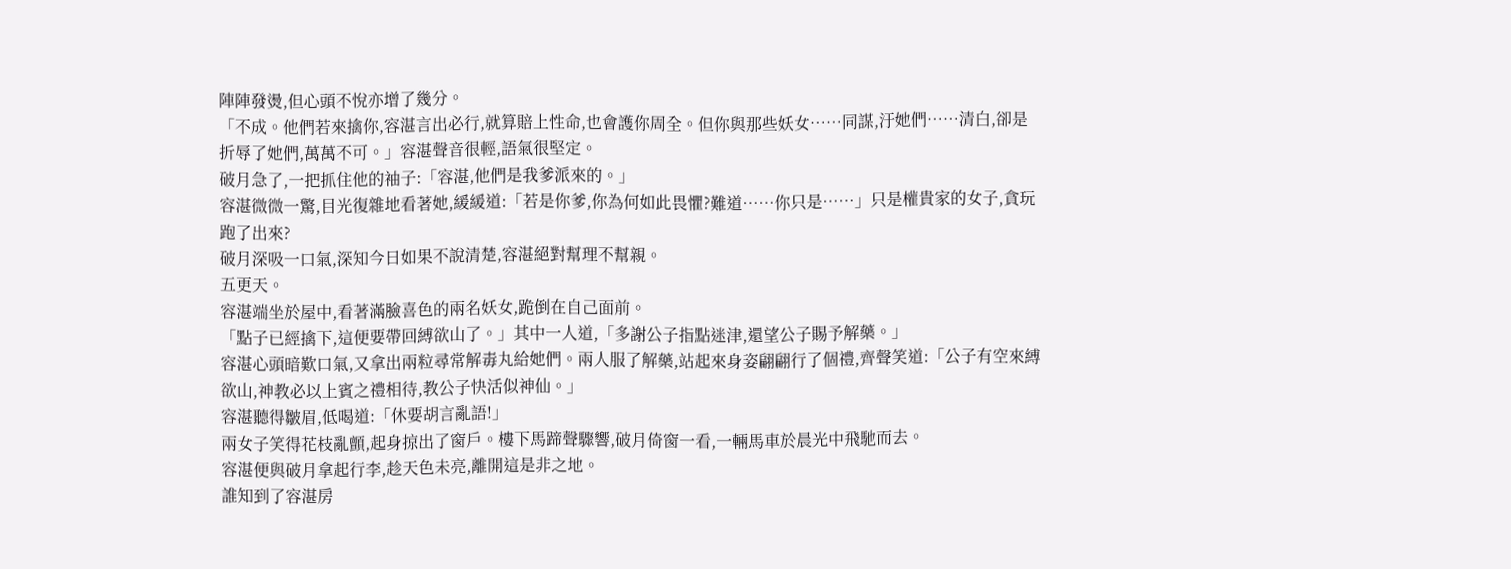陣陣發燙,但心頭不悅亦增了幾分。
「不成。他們若來擒你,容湛言出必行,就算賠上性命,也會護你周全。但你與那些妖女……同謀,汙她們……清白,卻是折辱了她們,萬萬不可。」容湛聲音很輕,語氣很堅定。
破月急了,一把抓住他的袖子:「容湛,他們是我爹派來的。」
容湛微微一驚,目光復雜地看著她,緩緩道:「若是你爹,你為何如此畏懼?難道……你只是……」只是權貴家的女子,貪玩跑了出來?
破月深吸一口氣,深知今日如果不說清楚,容湛絕對幫理不幫親。
五更天。
容湛端坐於屋中,看著滿臉喜色的兩名妖女,跪倒在自己面前。
「點子已經擒下,這便要帶回縛欲山了。」其中一人道,「多謝公子指點迷津,還望公子賜予解藥。」
容湛心頭暗歎口氣,又拿出兩粒尋常解毒丸給她們。兩人服了解藥,站起來身姿翩翩行了個禮,齊聲笑道:「公子有空來縛欲山,神教必以上賓之禮相待,教公子快活似神仙。」
容湛聽得皺眉,低喝道:「休要胡言亂語!」
兩女子笑得花枝亂顫,起身掠出了窗戶。樓下馬蹄聲驟響,破月倚窗一看,一輛馬車於晨光中飛馳而去。
容湛便與破月拿起行李,趁天色未亮,離開這是非之地。
誰知到了容湛房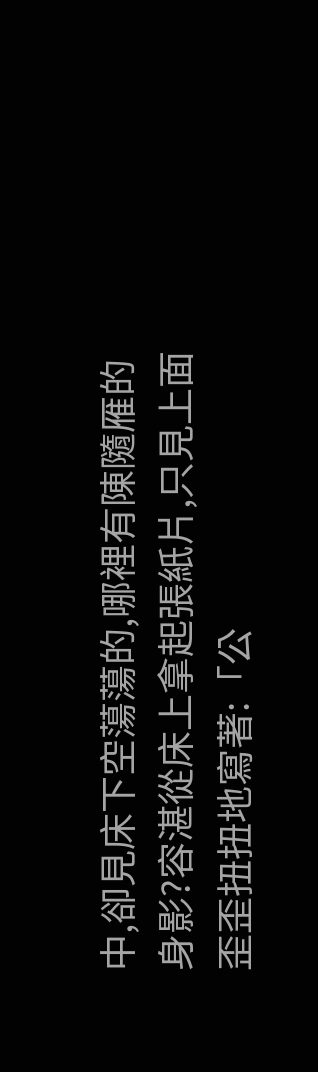中,卻見床下空蕩蕩的,哪裡有陳隨雁的身影?容湛從床上拿起張紙片,只見上面歪歪扭扭地寫著:「公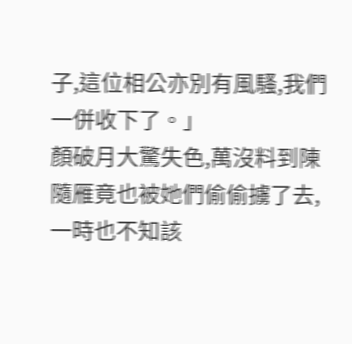子,這位相公亦別有風騷,我們一併收下了。」
顏破月大驚失色,萬沒料到陳隨雁竟也被她們偷偷擄了去,一時也不知該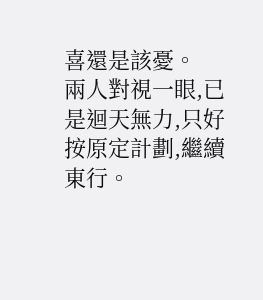喜還是該憂。
兩人對視一眼,已是迴天無力,只好按原定計劃,繼續東行。